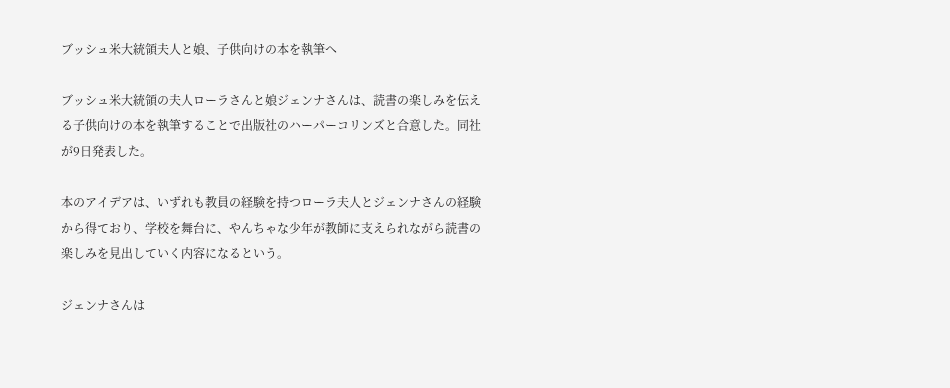ブッシュ米大統領夫人と娘、子供向けの本を執筆へ

ブッシュ米大統領の夫人ローラさんと娘ジェンナさんは、読書の楽しみを伝える子供向けの本を執筆することで出版社のハーパーコリンズと合意した。同社が9日発表した。

本のアイデアは、いずれも教員の経験を持つローラ夫人とジェンナさんの経験から得ており、学校を舞台に、やんちゃな少年が教師に支えられながら読書の楽しみを見出していく内容になるという。

ジェンナさんは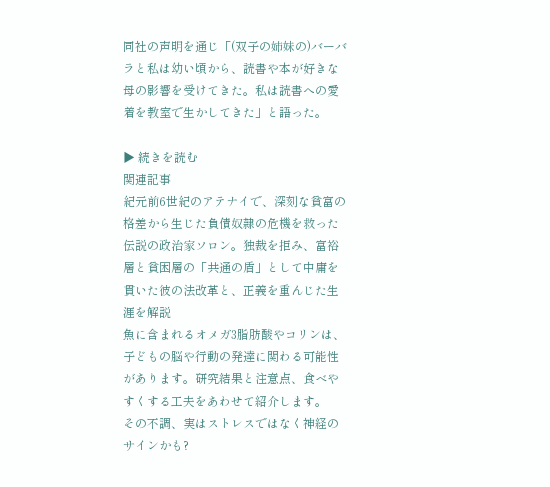同社の声明を通じ「(双子の姉妹の)バーバラと私は幼い頃から、読書や本が好きな母の影響を受けてきた。私は読書への愛着を教室で生かしてきた」と語った。

▶ 続きを読む
関連記事
紀元前6世紀のアテナイで、深刻な貧富の格差から生じた負債奴隷の危機を救った伝説の政治家ソロン。独裁を拒み、富裕層と貧困層の「共通の盾」として中庸を貫いた彼の法改革と、正義を重んじた生涯を解説
魚に含まれるオメガ3脂肪酸やコリンは、子どもの脳や行動の発達に関わる可能性があります。研究結果と注意点、食べやすくする工夫をあわせて紹介します。
その不調、実はストレスではなく神経のサインかも?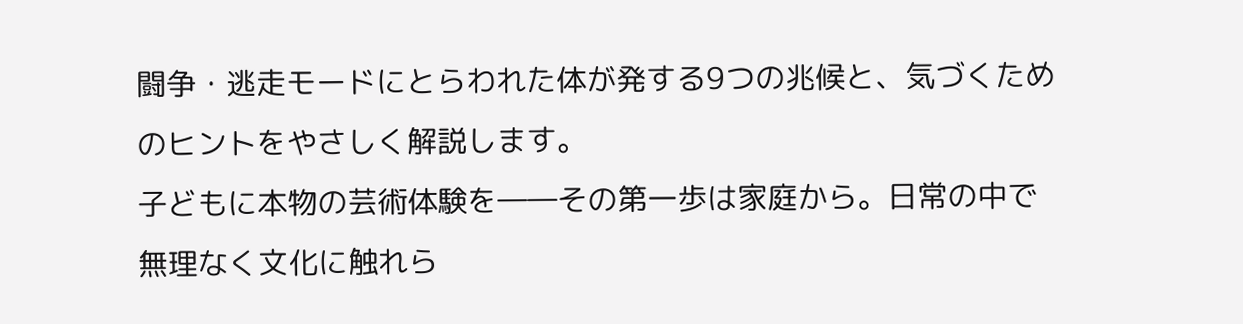闘争・逃走モードにとらわれた体が発する9つの兆候と、気づくためのヒントをやさしく解説します。
子どもに本物の芸術体験を――その第一歩は家庭から。日常の中で無理なく文化に触れら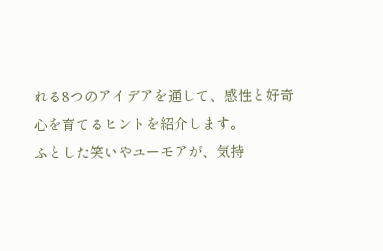れる8つのアイデアを通して、感性と好奇心を育てるヒントを紹介します。
ふとした笑いやユーモアが、気持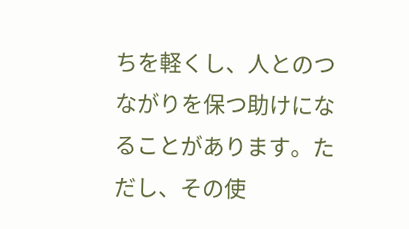ちを軽くし、人とのつながりを保つ助けになることがあります。ただし、その使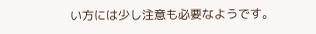い方には少し注意も必要なようです。